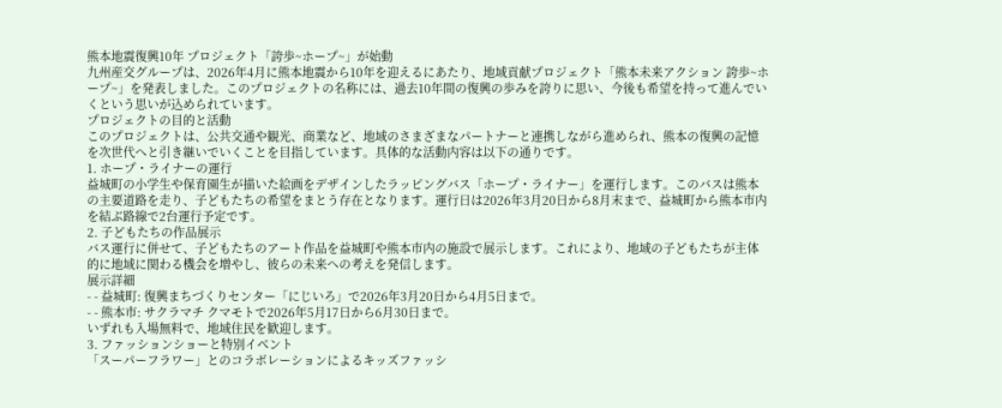熊本地震復興10年 プロジェクト「誇歩~ホープ~」が始動
九州産交グループは、2026年4月に熊本地震から10年を迎えるにあたり、地域貢献プロジェクト「熊本未来アクション 誇歩~ホープ~」を発表しました。このプロジェクトの名称には、過去10年間の復興の歩みを誇りに思い、今後も希望を持って進んでいくという思いが込められています。
プロジェクトの目的と活動
このプロジェクトは、公共交通や観光、商業など、地域のさまざまなパートナーと連携しながら進められ、熊本の復興の記憶を次世代へと引き継いでいくことを目指しています。具体的な活動内容は以下の通りです。
1. ホープ・ライナーの運行
益城町の小学生や保育園生が描いた絵画をデザインしたラッピングバス「ホープ・ライナー」を運行します。このバスは熊本の主要道路を走り、子どもたちの希望をまとう存在となります。運行日は2026年3月20日から8月末まで、益城町から熊本市内を結ぶ路線で2台運行予定です。
2. 子どもたちの作品展示
バス運行に併せて、子どもたちのアート作品を益城町や熊本市内の施設で展示します。これにより、地域の子どもたちが主体的に地域に関わる機会を増やし、彼らの未来への考えを発信します。
展示詳細
- - 益城町: 復興まちづくりセンター「にじいろ」で2026年3月20日から4月5日まで。
- - 熊本市: サクラマチ クマモトで2026年5月17日から6月30日まで。
いずれも入場無料で、地域住民を歓迎します。
3. ファッションショーと特別イベント
「スーパーフラワー」とのコラボレーションによるキッズファッシ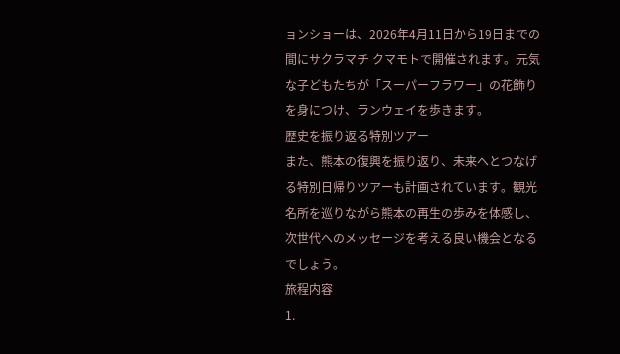ョンショーは、2026年4月11日から19日までの間にサクラマチ クマモトで開催されます。元気な子どもたちが「スーパーフラワー」の花飾りを身につけ、ランウェイを歩きます。
歴史を振り返る特別ツアー
また、熊本の復興を振り返り、未来へとつなげる特別日帰りツアーも計画されています。観光名所を巡りながら熊本の再生の歩みを体感し、次世代へのメッセージを考える良い機会となるでしょう。
旅程内容
1.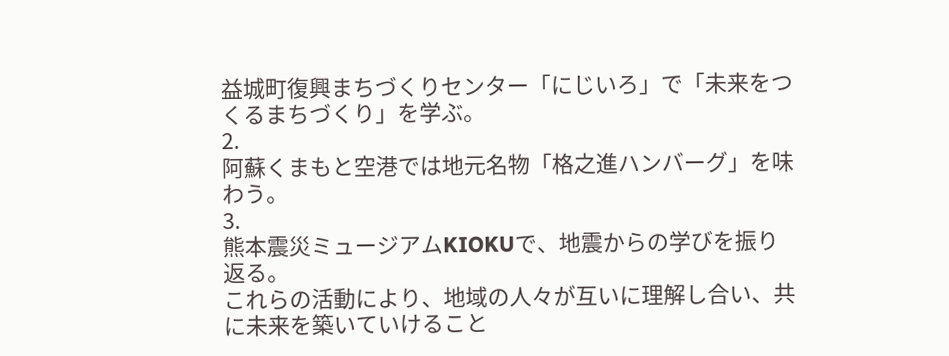益城町復興まちづくりセンター「にじいろ」で「未来をつくるまちづくり」を学ぶ。
2.
阿蘇くまもと空港では地元名物「格之進ハンバーグ」を味わう。
3.
熊本震災ミュージアムKIOKUで、地震からの学びを振り返る。
これらの活動により、地域の人々が互いに理解し合い、共に未来を築いていけること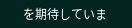を期待していま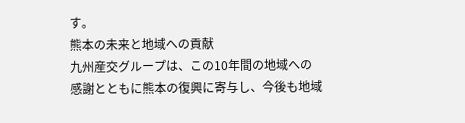す。
熊本の未来と地域への貢献
九州産交グループは、この10年間の地域への感謝とともに熊本の復興に寄与し、今後も地域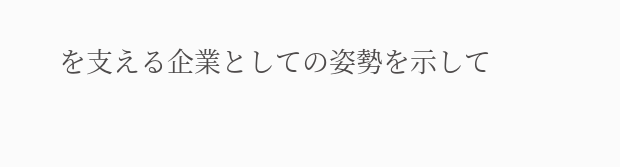を支える企業としての姿勢を示して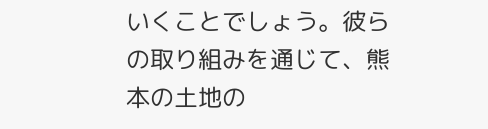いくことでしょう。彼らの取り組みを通じて、熊本の土地の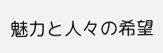魅力と人々の希望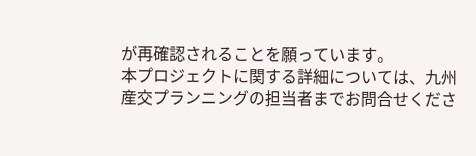が再確認されることを願っています。
本プロジェクトに関する詳細については、九州産交プランニングの担当者までお問合せくださ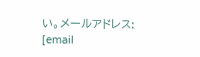い。メールアドレス:
[email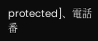protected]、電話番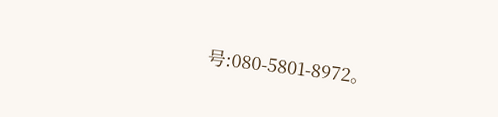号:080-5801-8972。